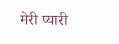मेरी प्यारी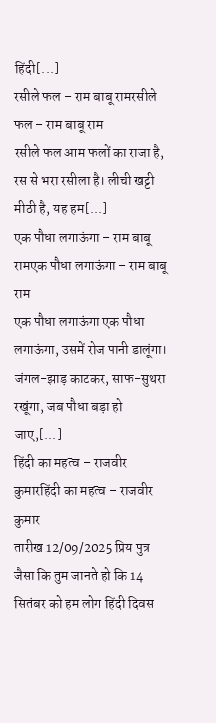हिंदी[...]
रसीले फल – राम बाबू रामरसीले फल – राम बाबू राम
रसीले फल आम फलों का राजा है, रस से भरा रसीला है। लीची खट्टी मीठी है, यह हम[...]
एक पौधा लगाऊंगा – राम बाबू रामएक पौधा लगाऊंगा – राम बाबू राम
एक पौधा लगाऊंगा एक पौधा लगाऊंगा, उसमें रोज पानी डालूंगा। जंगल-झाड़ काटकर, साफ-सुथरा रखूंगा, जब पौधा बड़ा हो जाए,[...]
हिंदी का महत्व – राजवीर कुमारहिंदी का महत्व – राजवीर कुमार
तारीख 12/09/2025 प्रिय पुत्र जैसा कि तुम जानते हो कि 14 सितंबर को हम लोग हिंदी दिवस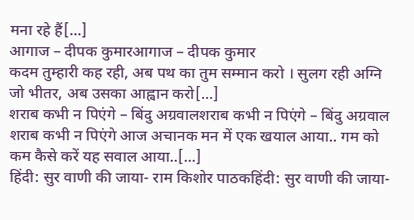मना रहे हैं[...]
आगाज – दीपक कुमारआगाज – दीपक कुमार
कदम तुम्हारी कह रही, अब पथ का तुम सम्मान करो । सुलग रही अग्नि जो भीतर, अब उसका आह्वान करो[...]
शराब कभी न पिएंगे – बिंदु अग्रवालशराब कभी न पिएंगे – बिंदु अग्रवाल
शराब कभी न पिएंगे आज अचानक मन में एक खयाल आया.. गम को कम कैसे करें यह सवाल आया..[...]
हिंदी: सुर वाणी की जाया- राम किशोर पाठकहिंदी: सुर वाणी की जाया-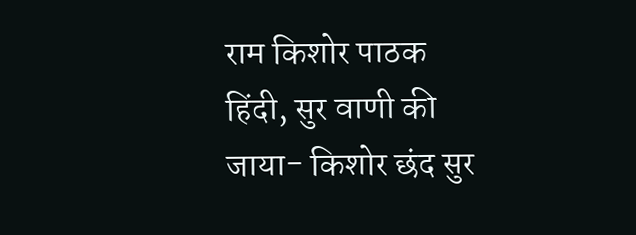राम किशोर पाठक
हिंदी, सुर वाणी की जाया- किशोर छंद सुर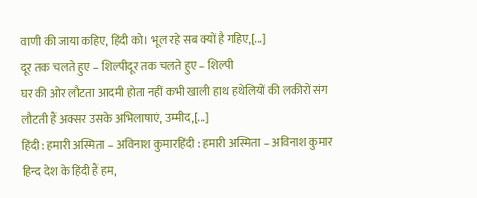वाणी की जाया कहिए, हिंदी को। भूल रहे सब क्यों है गहिए,[...]
दूर तक चलते हुए – शिल्पीदूर तक चलते हुए – शिल्पी
घर की ओर लौटता आदमी होता नहीं कभी खाली हाथ हथेलियों की लकीरों संग लौटती हैं अक्सर उसके अभिलाषाएं, उम्मीद,[...]
हिंदी : हमारी अस्मिता – अविनाश कुमारहिंदी : हमारी अस्मिता – अविनाश कुमार
हिन्द देश के हिंदी हैं हम,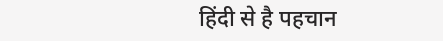हिंदी से है पहचान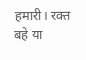हमारी। रक्त बहे या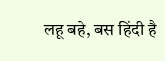लहू बहे, बस हिंदी है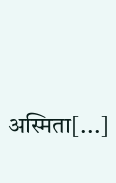अस्मिता[...]